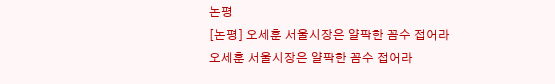논평
[논평] 오세훈 서울시장은 얄팍한 꼼수 접어라
오세훈 서울시장은 얄팍한 꼼수 접어라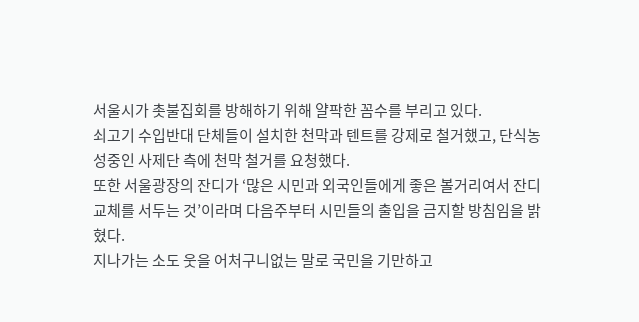서울시가 촛불집회를 방해하기 위해 얄팍한 꼼수를 부리고 있다.
쇠고기 수입반대 단체들이 설치한 천막과 텐트를 강제로 철거했고, 단식농성중인 사제단 측에 천막 철거를 요청했다.
또한 서울광장의 잔디가 ‘많은 시민과 외국인들에게 좋은 볼거리여서 잔디교체를 서두는 것’이라며 다음주부터 시민들의 출입을 금지할 방침임을 밝혔다.
지나가는 소도 웃을 어처구니없는 말로 국민을 기만하고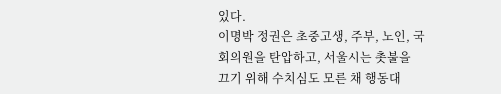있다.
이명박 정권은 초중고생, 주부, 노인, 국회의원을 탄압하고, 서울시는 촛불을 끄기 위해 수치심도 모른 채 행동대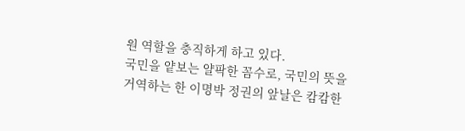원 역할을 충직하게 하고 있다.
국민을 얕보는 얄팍한 꼼수로, 국민의 뜻을 거역하는 한 이명박 정권의 앞날은 캄캄한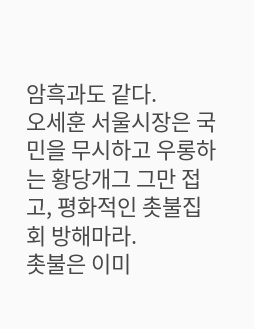암흑과도 같다.
오세훈 서울시장은 국민을 무시하고 우롱하는 황당개그 그만 접고, 평화적인 촛불집회 방해마라.
촛불은 이미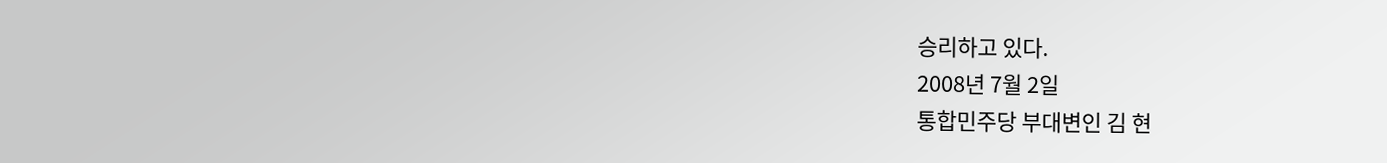승리하고 있다.
2008년 7월 2일
통합민주당 부대변인 김 현